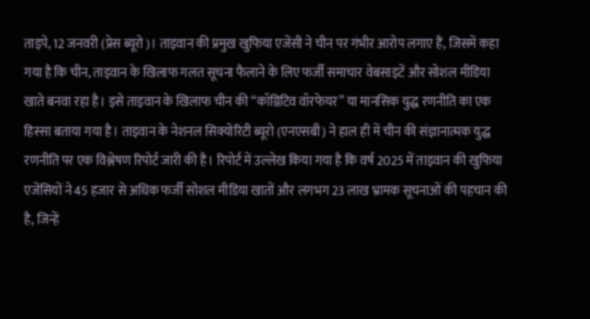ताइपे, 12 जनवरी (प्रेस ब्यूरो)। ताइवान की प्रमुख खुफिया एजेंसी ने चीन पर गंभीर आरोप लगाए हैं, जिसमें कहा गया है कि चीन, ताइवान के खिलाफ गलत सूचना फैलाने के लिए फर्जी समाचार वेबसाइटें और सोशल मीडिया खाते बनवा रहा है। इसे ताइवान के खिलाफ चीन की “कॉग्निटिव वॉरफेयर” या मानसिक युद्ध रणनीति का एक हिस्सा बताया गया है। ताइवान के नेशनल सिक्योरिटी ब्यूरो (एनएसबी) ने हाल ही में चीन की संज्ञानात्मक युद्ध रणनीति पर एक विश्लेषण रिपोर्ट जारी की है। रिपोर्ट में उल्लेख किया गया है कि वर्ष 2025 में ताइवान की खुफिया एजेंसियों ने 45 हजार से अधिक फर्जी सोशल मीडिया खातों और लगभग 23 लाख भ्रामक सूचनाओं की पहचान की है, जिन्हें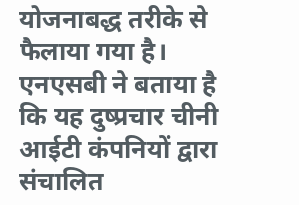योजनाबद्ध तरीके से फैलाया गया है। एनएसबी ने बताया है कि यह दुष्प्रचार चीनी आईटी कंपनियों द्वारा संचालित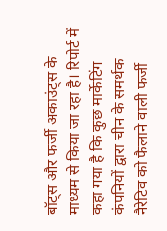बॉट्स और फर्जी अकाउंट्स के माध्यम से किया जा रहा है। रिपोर्ट में कहा गया है कि कुछ मार्केटिंग कंपनियों द्वारा चीन के समर्थक नैरेटिव को फैलाने वाली फर्जी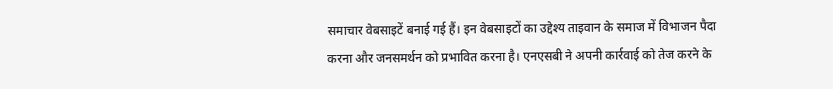समाचार वेबसाइटें बनाई गई हैं। इन वेबसाइटों का उद्देश्य ताइवान के समाज में विभाजन पैदा करना और जनसमर्थन को प्रभावित करना है। एनएसबी ने अपनी कार्रवाई को तेज करने के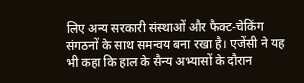लिए अन्य सरकारी संस्थाओं और फैक्ट-चेकिंग संगठनों के साथ समन्वय बना रखा है। एजेंसी ने यह भी कहा कि हाल के सैन्य अभ्यासों के दौरान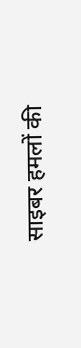साइबर हमलों की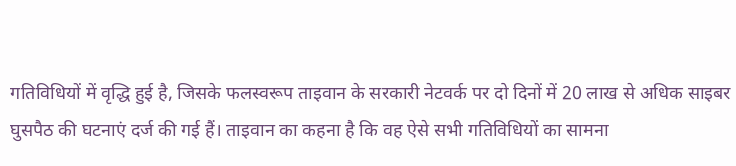गतिविधियों में वृद्धि हुई है, जिसके फलस्वरूप ताइवान के सरकारी नेटवर्क पर दो दिनों में 20 लाख से अधिक साइबर घुसपैठ की घटनाएं दर्ज की गई हैं। ताइवान का कहना है कि वह ऐसे सभी गतिविधियों का सामना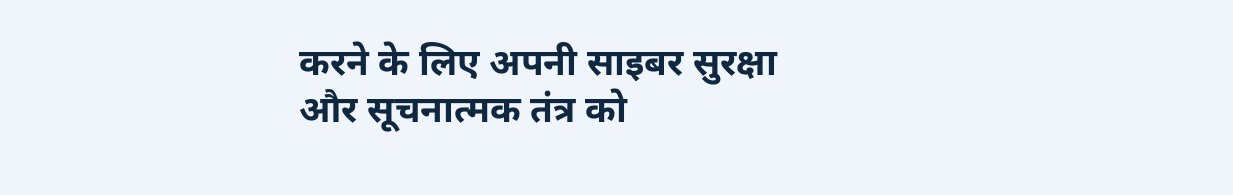करने के लिए अपनी साइबर सुरक्षा और सूचनात्मक तंत्र को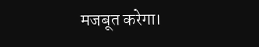मजबूत करेगा।